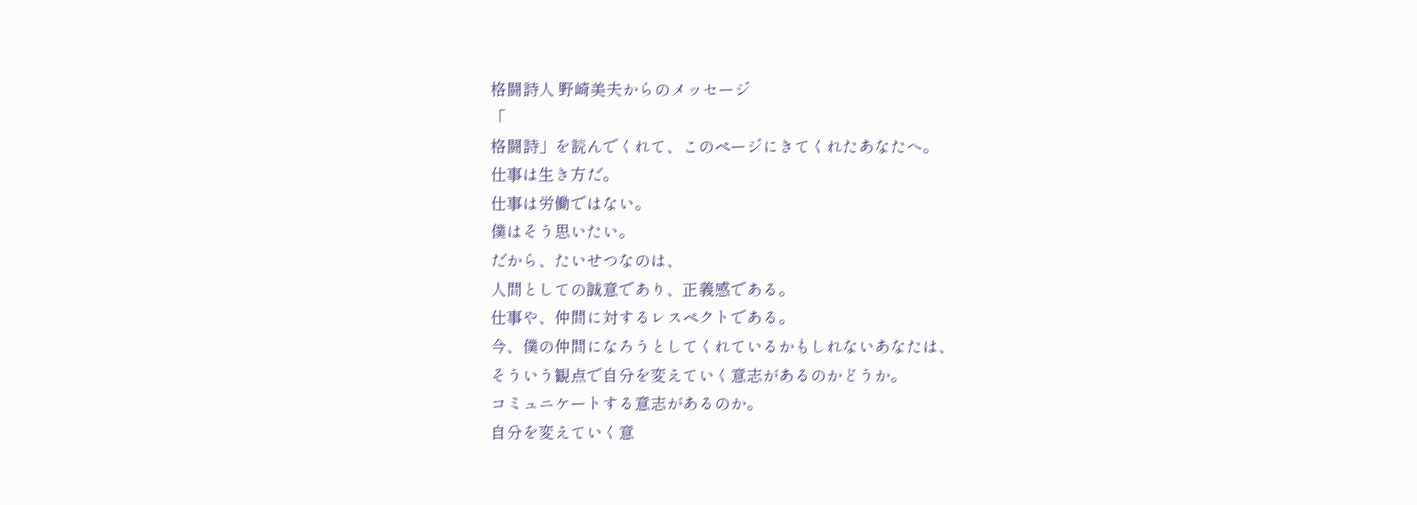格闘詩人 野崎美夫からのメッセージ
「
格闘詩」を読んでくれて、このページにきてくれたあなたへ。
仕事は生き方だ。
仕事は労働ではない。
僕はそう思いたい。
だから、たいせつなのは、
人間としての誠意であり、正義感である。
仕事や、仲間に対するレスペクトである。
今、僕の仲間になろうとしてくれているかもしれないあなたは、
そういう観点で自分を変えていく意志があるのかどうか。
コミュニケートする意志があるのか。
自分を変えていく意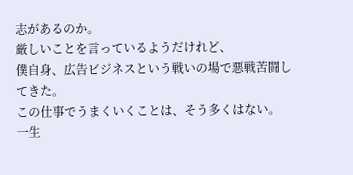志があるのか。
厳しいことを言っているようだけれど、
僕自身、広告ビジネスという戦いの場で悪戦苦闘してきた。
この仕事でうまくいくことは、そう多くはない。
一生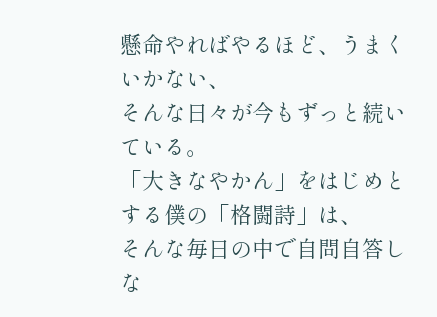懸命やればやるほど、うまくいかない、
そんな日々が今もずっと続いている。
「大きなやかん」をはじめとする僕の「格闘詩」は、
そんな毎日の中で自問自答しな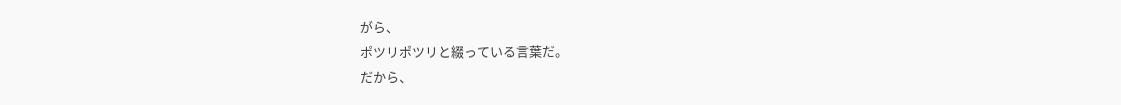がら、
ポツリポツリと綴っている言葉だ。
だから、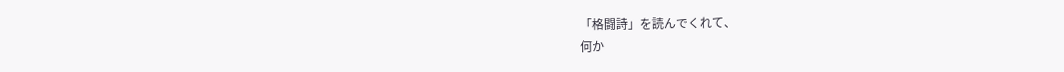「格闘詩」を読んでくれて、
何か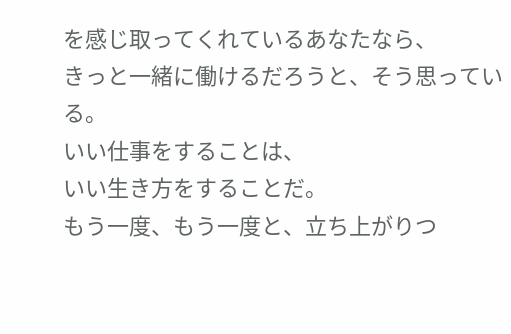を感じ取ってくれているあなたなら、
きっと一緒に働けるだろうと、そう思っている。
いい仕事をすることは、
いい生き方をすることだ。
もう一度、もう一度と、立ち上がりつ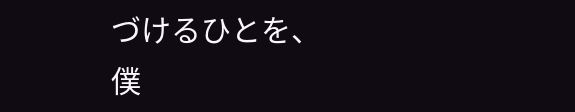づけるひとを、
僕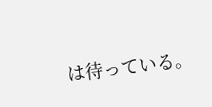は待っている。